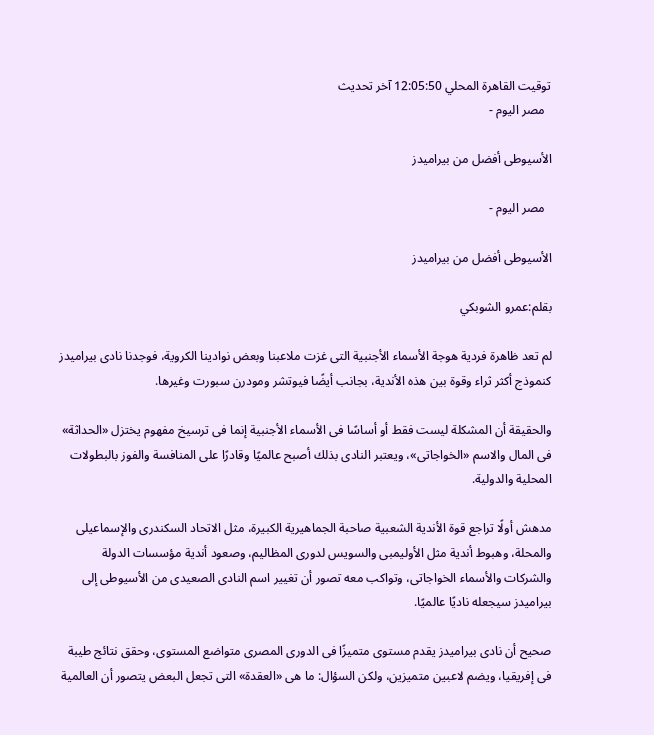توقيت القاهرة المحلي 12:05:50 آخر تحديث
  مصر اليوم -

الأسيوطى أفضل من بيراميدز

  مصر اليوم -

الأسيوطى أفضل من بيراميدز

بقلم:عمرو الشوبكي

لم تعد ظاهرة فردية هوجة الأسماء الأجنبية التى غزت ملاعبنا وبعض نوادينا الكروية، فوجدنا نادى بيراميدز كنموذج أكثر ثراء وقوة بين هذه الأندية، بجانب أيضًا فيوتشر ومودرن سبورت وغيرها.

والحقيقة أن المشكلة ليست فقط أو أساسًا فى الأسماء الأجنبية إنما فى ترسيخ مفهوم يختزل «الحداثة» فى المال والاسم «الخواجاتى»، ويعتبر النادى بذلك أصبح عالميًا وقادرًا على المنافسة والفوز بالبطولات المحلية والدولية.

مدهش أولًا تراجع قوة الأندية الشعبية صاحبة الجماهيرية الكبيرة، مثل الاتحاد السكندرى والإسماعيلى والمحلة، وهبوط أندية مثل الأوليمبى والسويس لدورى المظاليم، وصعود أندية مؤسسات الدولة والشركات والأسماء الخواجاتى، وتواكب معه تصور أن تغيير اسم النادى الصعيدى من الأسيوطى إلى بيراميدز سيجعله ناديًا عالميًا.

صحيح أن نادى بيراميدز يقدم مستوى متميزًا فى الدورى المصرى متواضع المستوى، وحقق نتائج طيبة فى إفريقيا، ويضم لاعبين متميزين، ولكن السؤال: ما هى «العقدة» التى تجعل البعض يتصور أن العالمية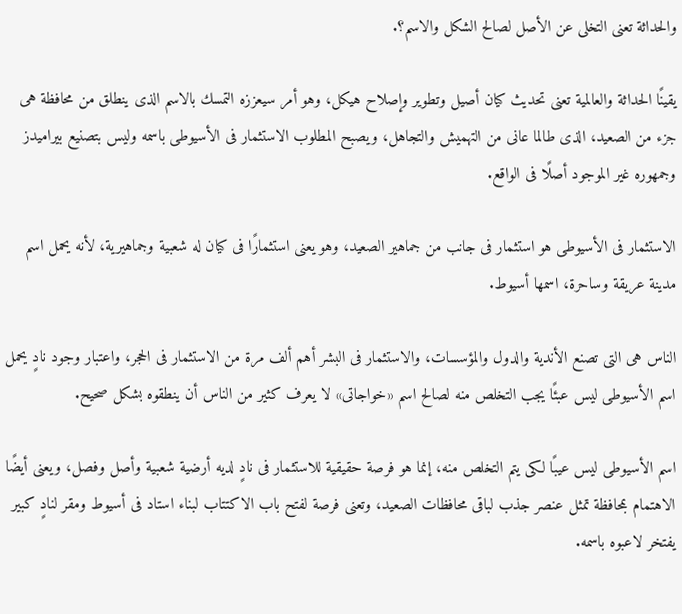والحداثة تعنى التخلى عن الأصل لصالح الشكل والاسم؟.

يقينًا الحداثة والعالمية تعنى تحديث كيان أصيل وتطوير وإصلاح هيكل، وهو أمر سيعززه التمسك بالاسم الذى ينطلق من محافظة هى جزء من الصعيد، الذى طالما عانى من التهميش والتجاهل، ويصبح المطلوب الاستثمار فى الأسيوطى باسمه وليس بتصنيع بيراميدز وجمهوره غير الموجود أصلًا فى الواقع.

الاستثمار فى الأسيوطى هو استثمار فى جانب من جماهير الصعيد، وهو يعنى استثمارًا فى كيان له شعبية وجماهيرية، لأنه يحمل اسم مدينة عريقة وساحرة، اسمها أسيوط.

الناس هى التى تصنع الأندية والدول والمؤسسات، والاستثمار فى البشر أهم ألف مرة من الاستثمار فى الحجر، واعتبار وجود نادٍ يحمل اسم الأسيوطى ليس عبئًا يجب التخلص منه لصالح اسم «خواجاتى» لا يعرف كثير من الناس أن ينطقوه بشكل صحيح.

اسم الأسيوطى ليس عيبًا لكى يتم التخلص منه، إنما هو فرصة حقيقية للاستثمار فى نادٍ لديه أرضية شعبية وأصل وفصل، ويعنى أيضًا الاهتمام بمحافظة تمثل عنصر جذب لباقى محافظات الصعيد، وتعنى فرصة لفتح باب الاكتتاب لبناء استاد فى أسيوط ومقر لنادٍ كبير يفتخر لاعبوه باسمه.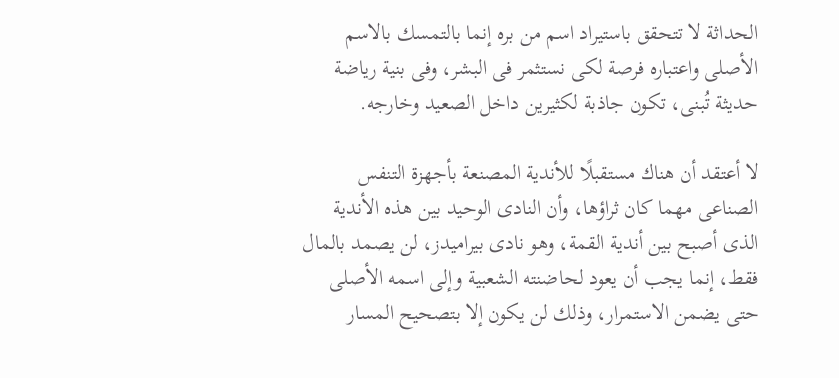الحداثة لا تتحقق باستيراد اسم من بره إنما بالتمسك بالاسم الأصلى واعتباره فرصة لكى نستثمر فى البشر، وفى بنية رياضة حديثة تُبنى، تكون جاذبة لكثيرين داخل الصعيد وخارجه.

لا أعتقد أن هناك مستقبلًا للأندية المصنعة بأجهزة التنفس الصناعى مهما كان ثراؤها، وأن النادى الوحيد بين هذه الأندية الذى أصبح بين أندية القمة، وهو نادى بيراميدز، لن يصمد بالمال فقط، إنما يجب أن يعود لحاضنته الشعبية وإلى اسمه الأصلى حتى يضمن الاستمرار، وذلك لن يكون إلا بتصحيح المسار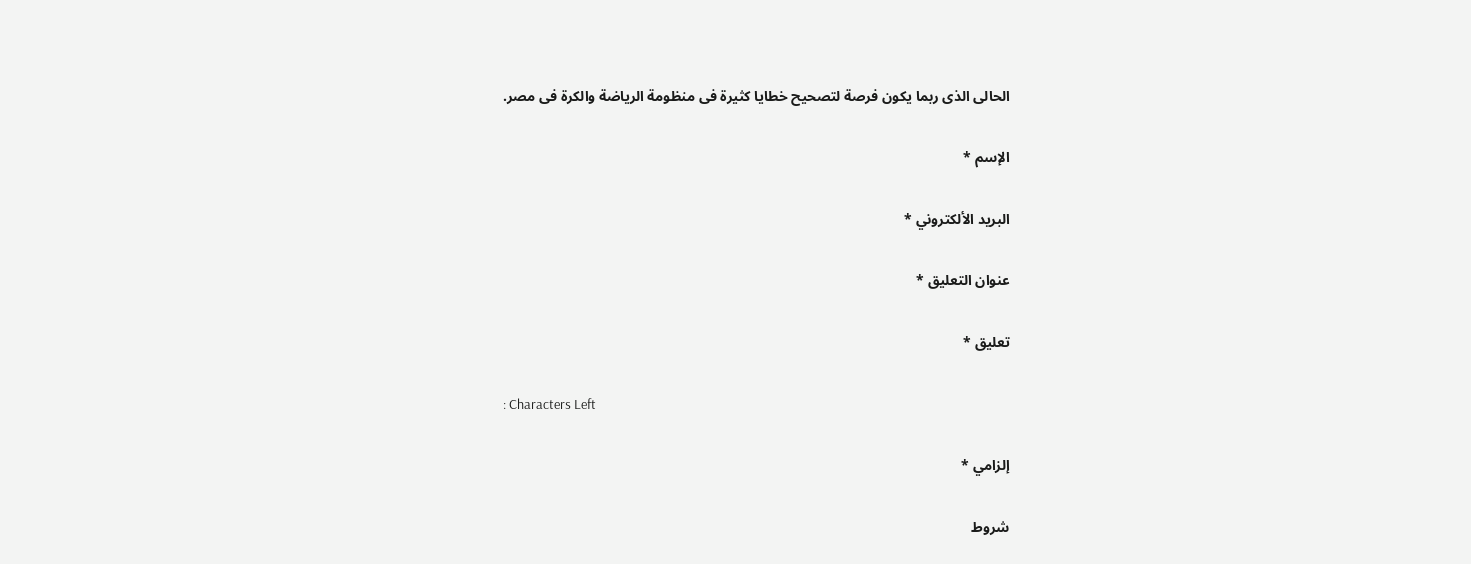الحالى الذى ربما يكون فرصة لتصحيح خطايا كثيرة فى منظومة الرياضة والكرة فى مصر.

الإسم *

البريد الألكتروني *

عنوان التعليق *

تعليق *

: Characters Left

إلزامي *

شروط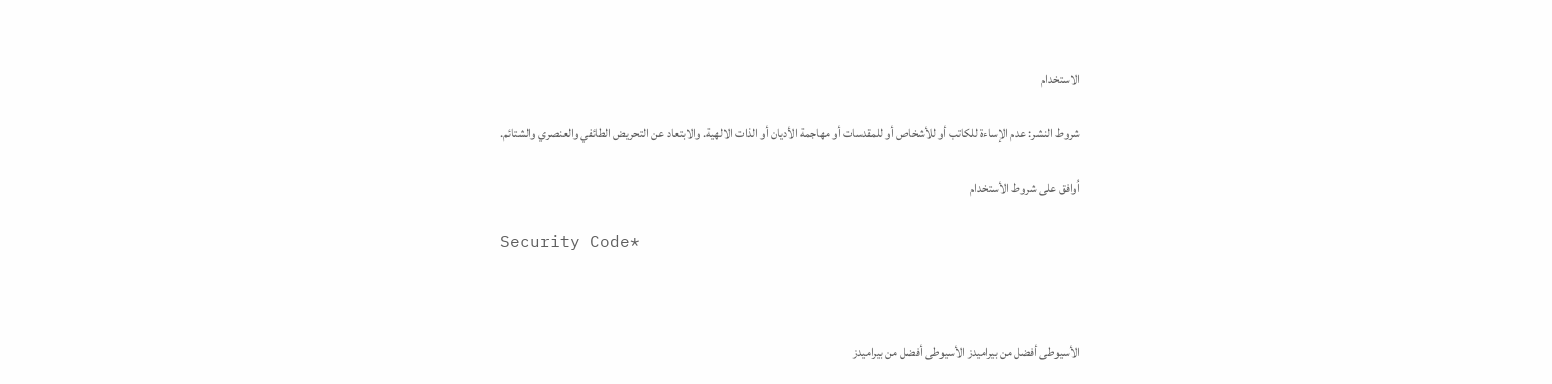الاستخدام

شروط النشر: عدم الإساءة للكاتب أو للأشخاص أو للمقدسات أو مهاجمة الأديان أو الذات الالهية. والابتعاد عن التحريض الطائفي والعنصري والشتائم.

اُوافق على شروط الأستخدام

Security Code*



الأسيوطى أفضل من بيراميدز الأسيوطى أفضل من بيراميدز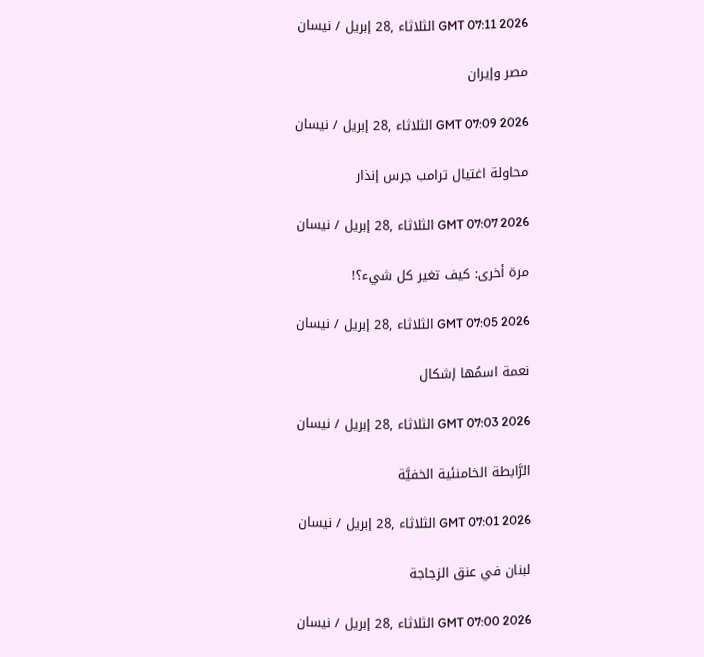GMT 07:11 2026 الثلاثاء ,28 إبريل / نيسان

مصر وإيران

GMT 07:09 2026 الثلاثاء ,28 إبريل / نيسان

محاولة اغتيال ترامب جرس إنذار

GMT 07:07 2026 الثلاثاء ,28 إبريل / نيسان

مرة أخرى: كيف تغير كل شيء؟!

GMT 07:05 2026 الثلاثاء ,28 إبريل / نيسان

نعمة اسمُها إشكال

GMT 07:03 2026 الثلاثاء ,28 إبريل / نيسان

الرَّابطة الخامنئية الخفيَّة

GMT 07:01 2026 الثلاثاء ,28 إبريل / نيسان

لبنان في عنق الزجاجة

GMT 07:00 2026 الثلاثاء ,28 إبريل / نيسان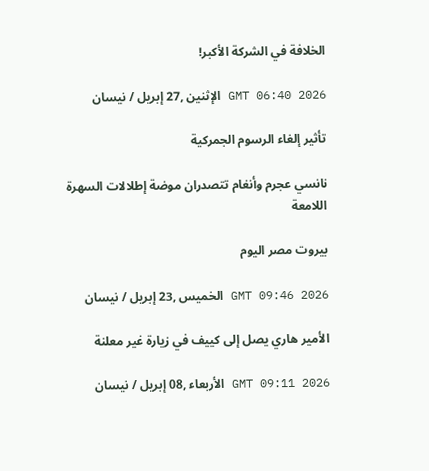الخلافة في الشركة الأكبر!

GMT 06:40 2026 الإثنين ,27 إبريل / نيسان

تأثير إلغاء الرسوم الجمركية

نانسي عجرم وأنغام تتصدران موضة إطلالات السهرة اللامعة

بيروت مصر اليوم

GMT 09:46 2026 الخميس ,23 إبريل / نيسان

الأمير هاري يصل إلى كييف في زيارة غير معلنة

GMT 09:11 2026 الأربعاء ,08 إبريل / نيسان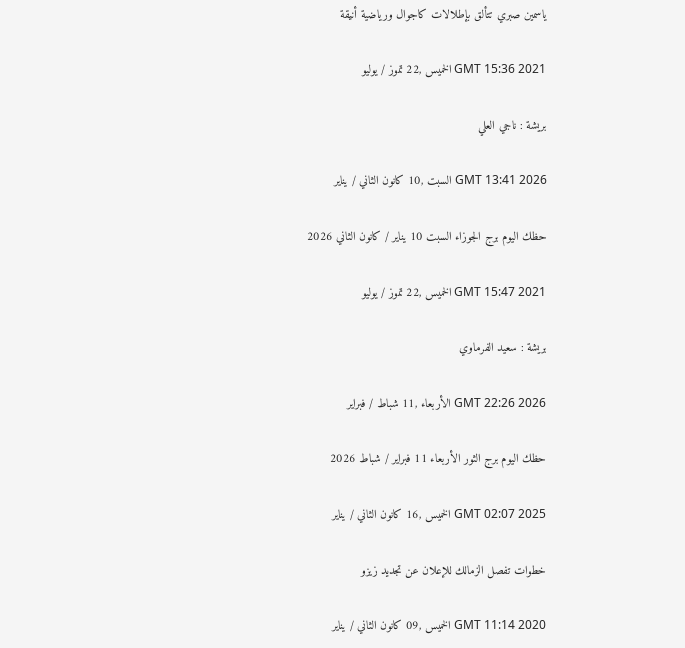ياسمين صبري تتألق بإطلالات كاجوال ورياضية أنيقة

GMT 15:36 2021 الخميس ,22 تموز / يوليو

بريشة : ناجي العلي

GMT 13:41 2026 السبت ,10 كانون الثاني / يناير

حظك اليوم برج الجوزاء السبت 10 يناير / كانون الثاني 2026

GMT 15:47 2021 الخميس ,22 تموز / يوليو

بريشة : سعيد الفرماوي

GMT 22:26 2026 الأربعاء ,11 شباط / فبراير

حظك اليوم برج الثور الأربعاء 11 فبراير / شباط 2026

GMT 02:07 2025 الخميس ,16 كانون الثاني / يناير

خطوات تفصل الزمالك للإعلان عن تجديد زيزو

GMT 11:14 2020 الخميس ,09 كانون الثاني / يناير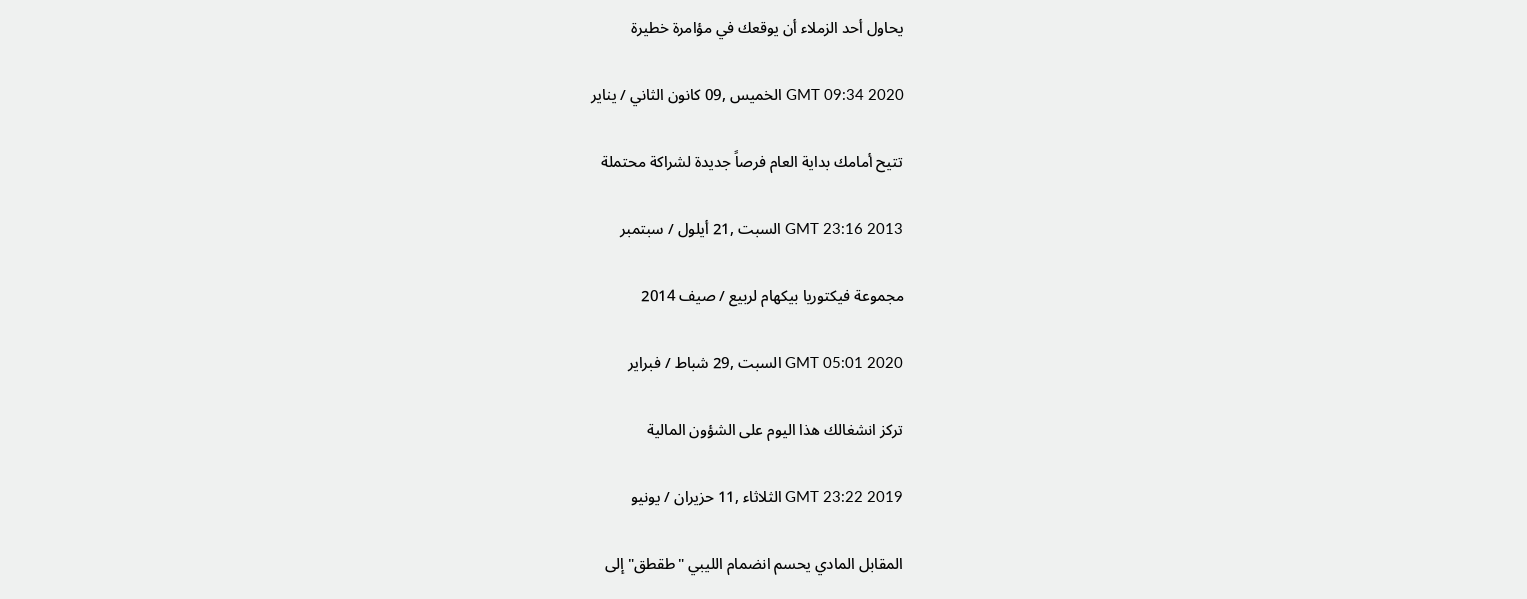يحاول أحد الزملاء أن يوقعك في مؤامرة خطيرة

GMT 09:34 2020 الخميس ,09 كانون الثاني / يناير

تتيح أمامك بداية العام فرصاً جديدة لشراكة محتملة

GMT 23:16 2013 السبت ,21 أيلول / سبتمبر

مجموعة فيكتوريا بيكهام لربيع / صيف 2014

GMT 05:01 2020 السبت ,29 شباط / فبراير

تركز انشغالك هذا اليوم على الشؤون المالية

GMT 23:22 2019 الثلاثاء ,11 حزيران / يونيو

المقابل المادي يحسم انضمام الليبي "طقطق" إلى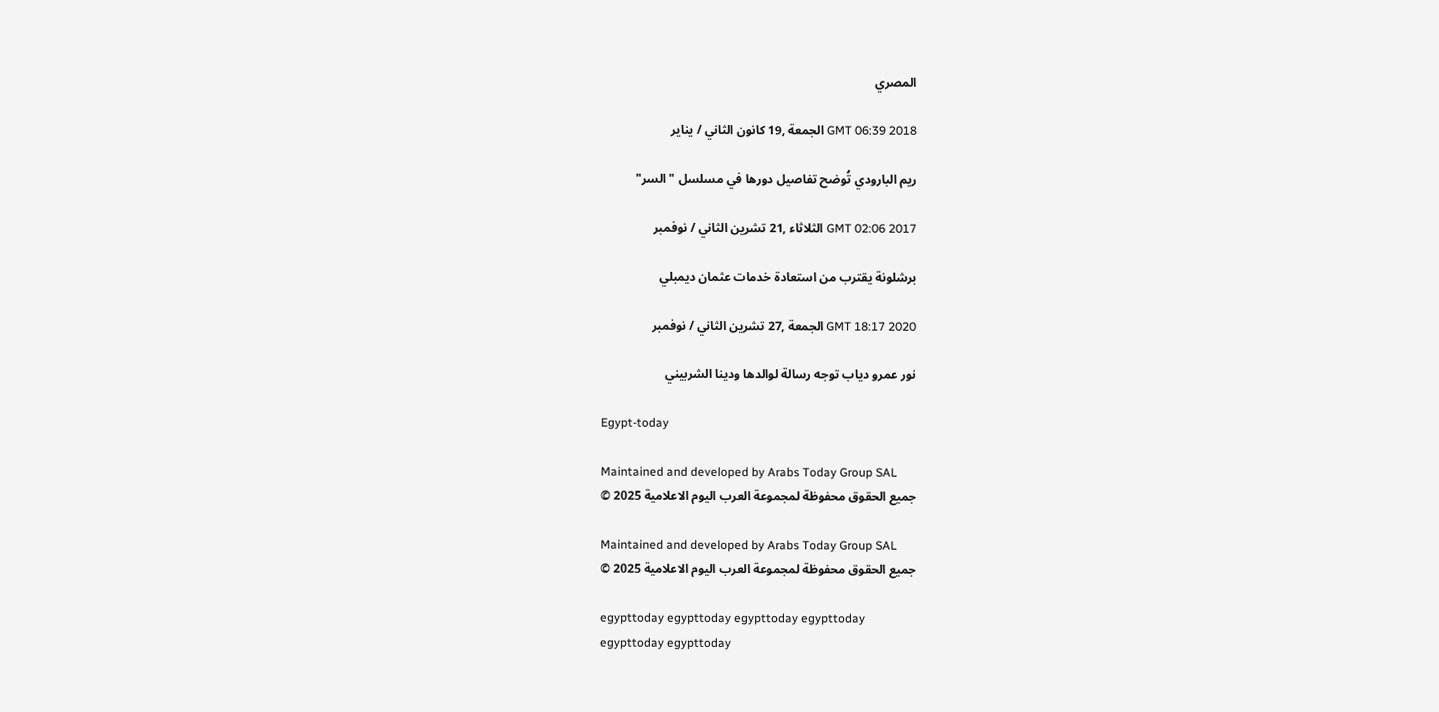المصري

GMT 06:39 2018 الجمعة ,19 كانون الثاني / يناير

ريم البارودي تُوضح تفاصيل دورها في مسلسل "السر"

GMT 02:06 2017 الثلاثاء ,21 تشرين الثاني / نوفمبر

برشلونة يقترب من استعادة خدمات عثمان ديمبلي

GMT 18:17 2020 الجمعة ,27 تشرين الثاني / نوفمبر

نور عمرو دياب توجه رسالة لوالدها ودينا الشربيني

Egypt-today

Maintained and developed by Arabs Today Group SAL
جميع الحقوق محفوظة لمجموعة العرب اليوم الاعلامية 2025 ©

Maintained and developed by Arabs Today Group SAL
جميع الحقوق محفوظة لمجموعة العرب اليوم الاعلامية 2025 ©

egypttoday egypttoday egypttoday egypttoday
egypttoday egypttoday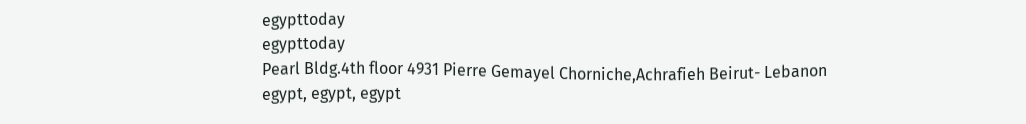egypttoday
egypttoday
Pearl Bldg.4th floor 4931 Pierre Gemayel Chorniche,Achrafieh Beirut- Lebanon
egypt, egypt, egypt